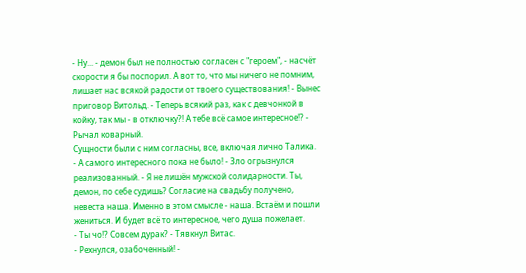- Ну... - демон был не полностью согласен с "героем", - насчёт скорости я бы поспорил. А вот то, что мы ничего не помним, лишает нас всякой радости от твоего существования! - Вынес приговор Витольд. - Теперь всякий раз, как с девчонкой в койку, так мы - в отключку?! А тебе всё самое интересное!? - Рычал коварный.
Сущности были с ним согласны, все, включая лично Талика.
- А самого интересного пока не было! - Зло огрызнулся реализованный. - Я не лишён мужской солидарности. Ты, демон, по себе судишь? Согласие на свадьбу получено, невеста наша. Именно в этом смысле - наша. Встаём и пошли жениться. И будет всё то интересное, чего душа пожелает.
- Ты чо!? Совсем дурак? - Тявкнул Витас.
- Рехнулся, озабоченный! -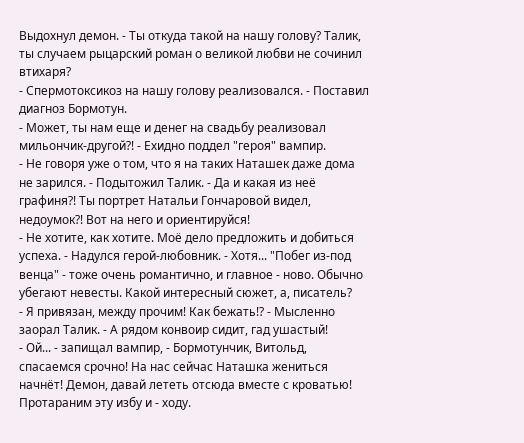Выдохнул демон. - Ты откуда такой на нашу голову? Талик, ты случаем рыцарский роман о великой любви не сочинил втихаря?
- Спермотоксикоз на нашу голову реализовался. - Поставил диагноз Бормотун.
- Может, ты нам еще и денег на свадьбу реализовал мильончик-другой?! - Ехидно поддел "героя" вампир.
- Не говоря уже о том, что я на таких Наташек даже дома не зарился. - Подытожил Талик. - Да и какая из неё графиня?! Ты портрет Натальи Гончаровой видел, недоумок?! Вот на него и ориентируйся!
- Не хотите, как хотите. Моё дело предложить и добиться успеха. - Надулся герой-любовник. - Хотя... "Побег из-под венца" - тоже очень романтично, и главное - ново. Обычно убегают невесты. Какой интересный сюжет, а, писатель?
- Я привязан, между прочим! Как бежать!? - Мысленно заорал Талик. - А рядом конвоир сидит, гад ушастый!
- Ой... - запищал вампир, - Бормотунчик, Витольд, спасаемся срочно! На нас сейчас Наташка жениться начнёт! Демон, давай лететь отсюда вместе с кроватью! Протараним эту избу и - ходу.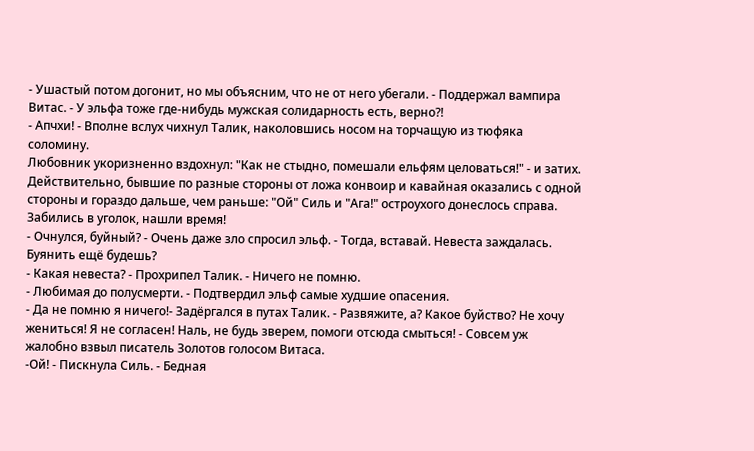- Ушастый потом догонит, но мы объясним, что не от него убегали. - Поддержал вампира Витас. - У эльфа тоже где-нибудь мужская солидарность есть, верно?!
- Апчхи! - Вполне вслух чихнул Талик, наколовшись носом на торчащую из тюфяка соломину.
Любовник укоризненно вздохнул: "Как не стыдно, помешали ельфям целоваться!" - и затих.
Действительно, бывшие по разные стороны от ложа конвоир и кавайная оказались с одной стороны и гораздо дальше, чем раньше: "Ой" Силь и "Ага!" остроухого донеслось справа. Забились в уголок, нашли время!
- Очнулся, буйный? - Очень даже зло спросил эльф. - Тогда, вставай. Невеста заждалась. Буянить ещё будешь?
- Какая невеста? - Прохрипел Талик. - Ничего не помню.
- Любимая до полусмерти. - Подтвердил эльф самые худшие опасения.
- Да не помню я ничего!- Задёргался в путах Талик. - Развяжите, а? Какое буйство? Не хочу жениться! Я не согласен! Наль, не будь зверем, помоги отсюда смыться! - Совсем уж жалобно взвыл писатель Золотов голосом Витаса.
-Ой! - Пискнула Силь. - Бедная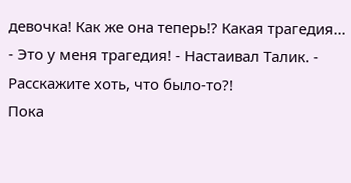девочка! Как же она теперь!? Какая трагедия...
- Это у меня трагедия! - Настаивал Талик. - Расскажите хоть, что было-то?!
Пока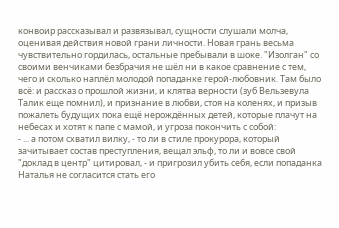конвоир рассказывал и развязывал, сущности слушали молча, оценивая действия новой грани личности. Новая грань весьма чувствительно гордилась, остальные пребывали в шоке. "Изолган" со своими венчиками безбрачия не шёл ни в какое сравнение с тем, чего и сколько наплёл молодой попаданке герой-любовник. Там было всё: и рассказ о прошлой жизни, и клятва верности (зуб Вельзевула Талик еще помнил), и признание в любви, стоя на коленях, и призыв пожалеть будущих пока ещё нерождённых детей, которые плачут на небесах и хотят к папе с мамой, и угроза покончить с собой:
- ... а потом схватил вилку, - то ли в стиле прокурора, который зачитывает состав преступления, вещал эльф, то ли и вовсе свой "доклад в центр" цитировал, - и пригрозил убить себя, если попаданка Наталья не согласится стать его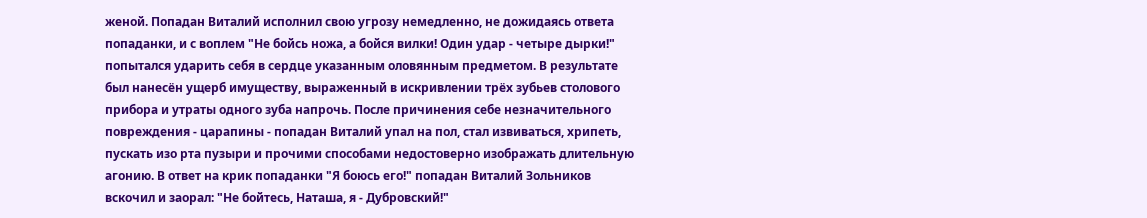женой. Попадан Виталий исполнил свою угрозу немедленно, не дожидаясь ответа попаданки, и с воплем "Не бойсь ножа, а бойся вилки! Один удар - четыре дырки!" попытался ударить себя в сердце указанным оловянным предметом. В результате был нанесён ущерб имуществу, выраженный в искривлении трёх зубьев столового прибора и утраты одного зуба напрочь. После причинения себе незначительного повреждения - царапины - попадан Виталий упал на пол, стал извиваться, хрипеть, пускать изо рта пузыри и прочими способами недостоверно изображать длительную агонию. В ответ на крик попаданки "Я боюсь его!" попадан Виталий Зольников вскочил и заорал: "Не бойтесь, Наташа, я - Дубровский!"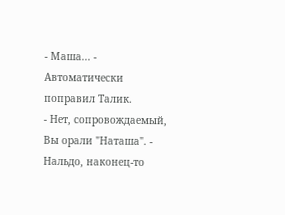- Маша... - Автоматически поправил Талик.
- Нет, сопровождаемый, Вы орали "Наташа". - Нальдо, наконец-то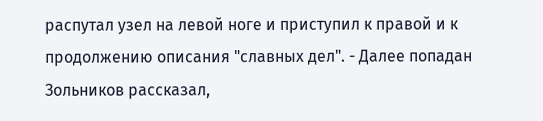распутал узел на левой ноге и приступил к правой и к продолжению описания "славных дел". - Далее попадан Зольников рассказал,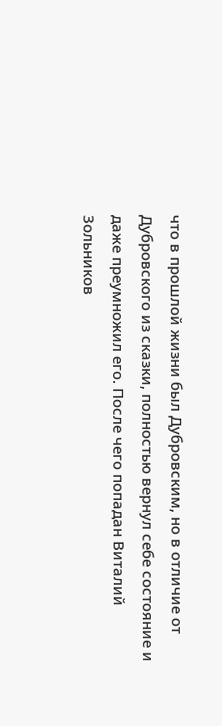что в прошлой жизни был Дубровским, но в отличие от Дубровского из сказки, полностью вернул себе состояние и даже преумножил его. После чего попадан Виталий Зольников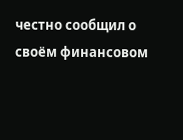честно сообщил о своём финансовом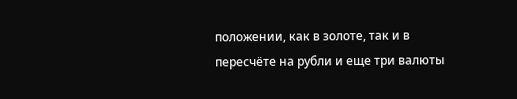положении, как в золоте, так и в пересчёте на рубли и еще три валюты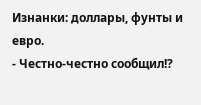Изнанки: доллары, фунты и евро.
- Честно-честно сообщил!?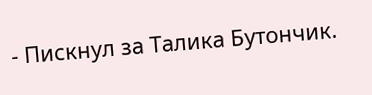- Пискнул за Талика Бутончик.